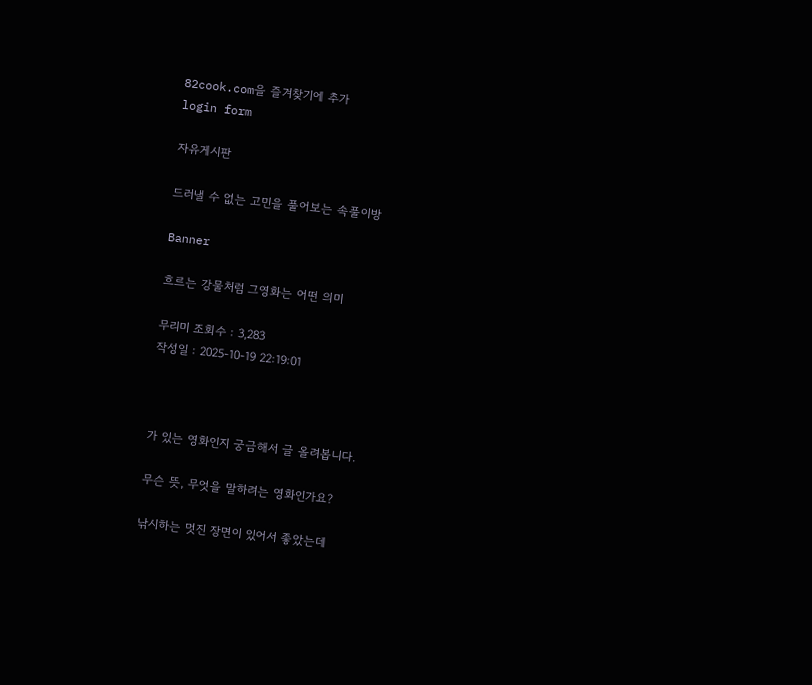82cook.com을 즐겨찾기에 추가
login form

자유게시판

드러낼 수 없는 고민을 풀어보는 속풀이방

Banner

흐르는 강물처럼 그영화는 어떤 의미

무리미 조회수 : 3,283
작성일 : 2025-10-19 22:19:01



가 있는 영화인지 궁금해서 글 올려봅니다.

무슨 뜻, 무엇을 말하려는 영화인가요?

낚시하는 멋진 장면이 있어서 좋았는데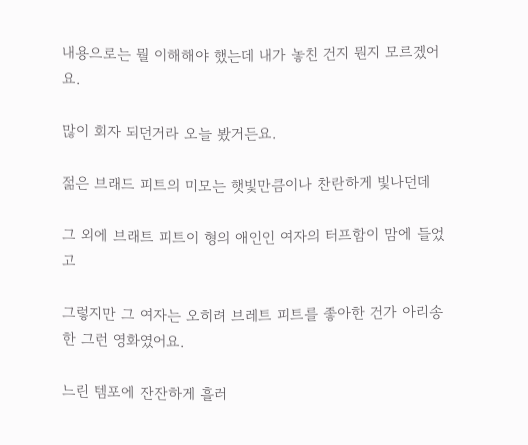내용으로는 뭘 이해해야 했는데 내가 놓친 건지 뭔지 모르겠어요.

많이 회자 되던거라 오늘 봤거든요.

젊은 브래드 피트의 미모는 햇빛만큼이나 찬란하게 빛나던데

그 외에 브래트 피트이 형의 애인인 여자의 터프함이 맘에 들었고

그렇지만 그 여자는 오히려 브레트 피트를 좋아한 건가 아리송한 그런 영화였어요.

느린 템포에 잔잔하게 흘러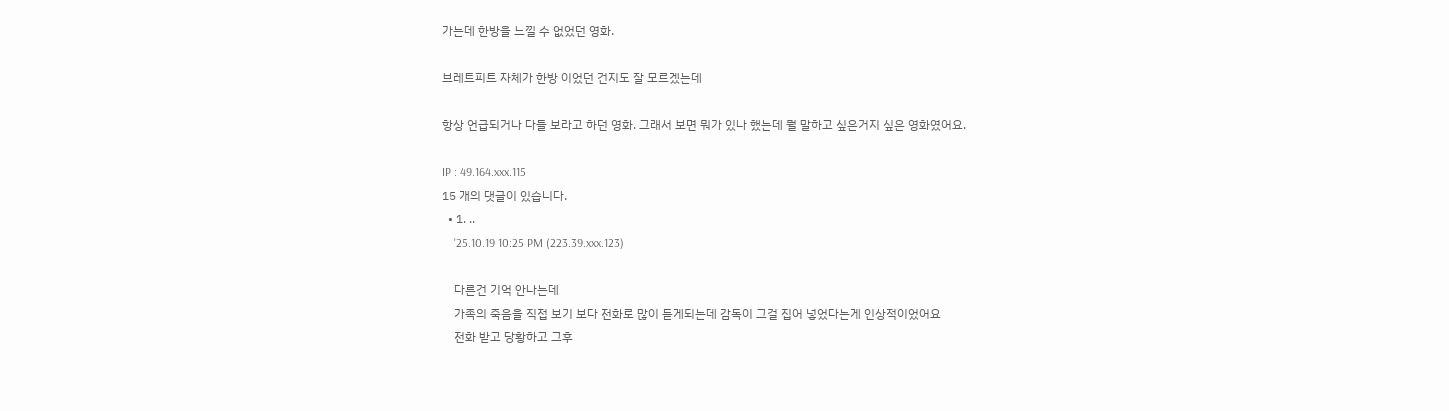가는데 한방을 느낄 수 없었던 영화.

브레트피트 자체가 한방 이었던 건지도 잘 모르겠는데

항상 언급되거나 다들 보라고 하던 영화. 그래서 보면 뭐가 있나 했는데 뭘 말하고 싶은거지 싶은 영화였어요.

IP : 49.164.xxx.115
15 개의 댓글이 있습니다.
  • 1. ..
    '25.10.19 10:25 PM (223.39.xxx.123)

    다른건 기억 안나는데
    가족의 죽음을 직접 보기 보다 전화로 많이 듣게되는데 감독이 그걸 집어 넣었다는게 인상적이었어요
    전화 받고 당황하고 그후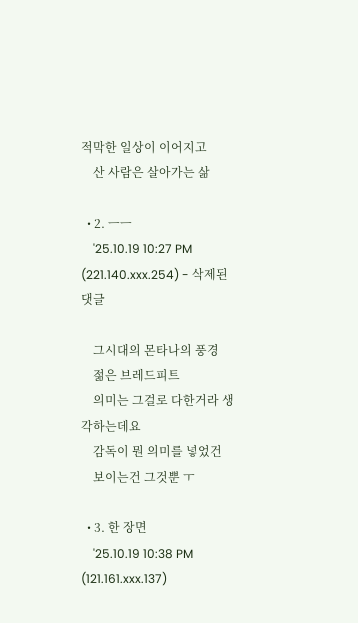적막한 일상이 이어지고
    산 사람은 살아가는 삶

  • 2. ㅡㅡ
    '25.10.19 10:27 PM (221.140.xxx.254) - 삭제된댓글

    그시대의 몬타나의 풍경
    젊은 브레드피트
    의미는 그걸로 다한거라 생각하는데요
    감독이 뭔 의미를 넣었건
    보이는건 그것뿐 ㅜ

  • 3. 한 장면
    '25.10.19 10:38 PM (121.161.xxx.137)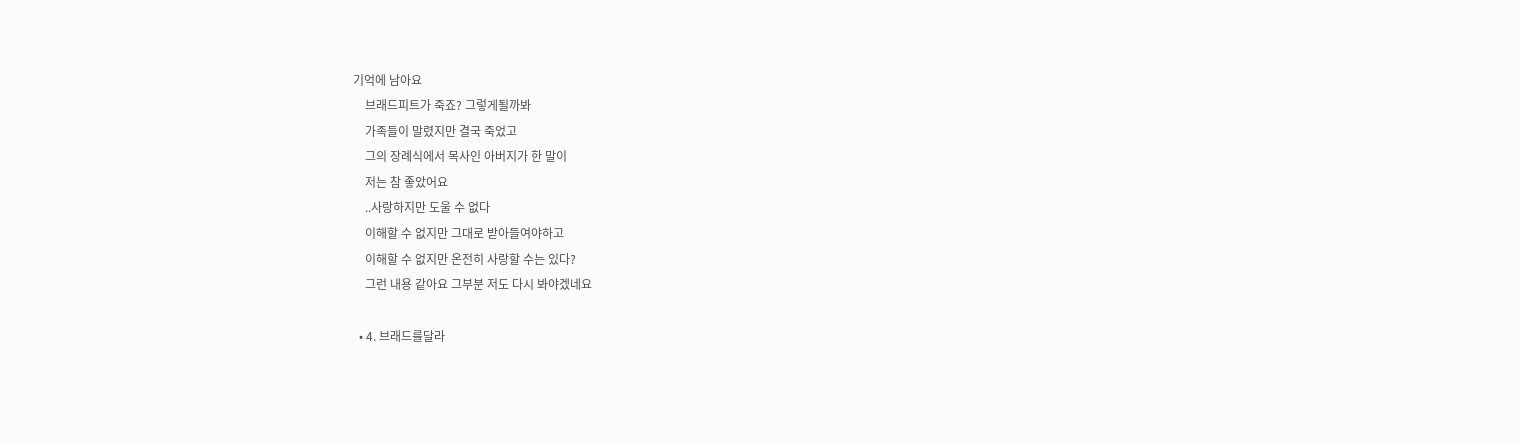기억에 남아요
    브래드피트가 죽죠? 그렇게될까봐
    가족들이 말렸지만 결국 죽었고
    그의 장례식에서 목사인 아버지가 한 말이
    저는 참 좋았어요
    ..사랑하지만 도울 수 없다
    이해할 수 없지만 그대로 받아들여야하고
    이해할 수 없지만 온전히 사랑할 수는 있다?
    그런 내용 같아요 그부분 저도 다시 봐야겠네요

  • 4. 브래드를달라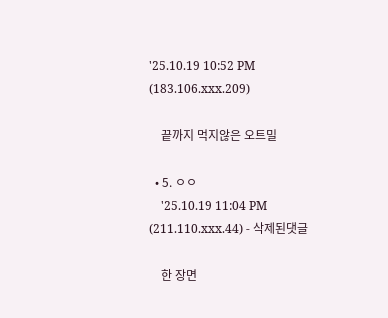'25.10.19 10:52 PM (183.106.xxx.209)

    끝까지 먹지않은 오트밀

  • 5. ㅇㅇ
    '25.10.19 11:04 PM (211.110.xxx.44) - 삭제된댓글

    한 장면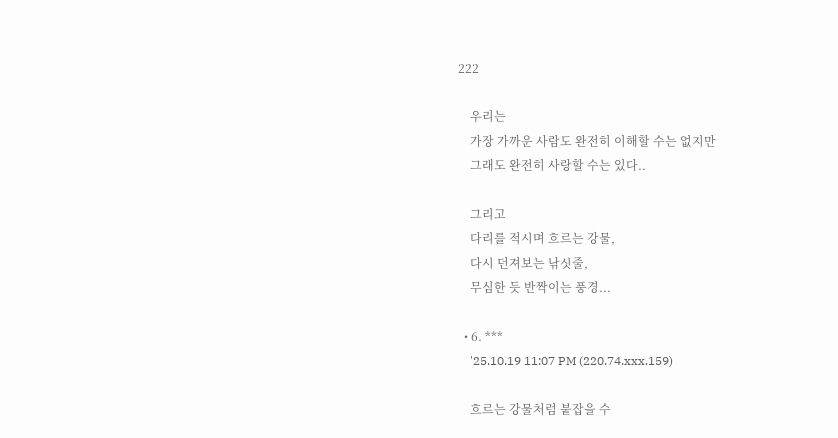222

    우리는
    가장 가까운 사람도 완전히 이해할 수는 없지만
    그래도 완전히 사랑할 수는 있다..

    그리고
    다리를 적시며 흐르는 강물,
    다시 던져보는 낚싯줄,
    무심한 듯 반짝이는 풍경...

  • 6. ***
    '25.10.19 11:07 PM (220.74.xxx.159)

    흐르는 강물처럼 붙잡을 수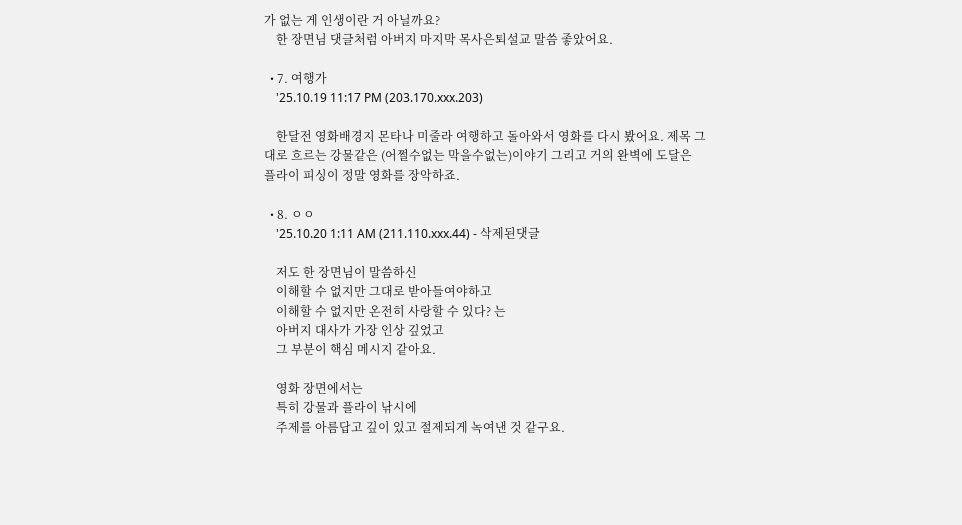가 없는 게 인생이란 거 아닐까요?
    한 장면님 댓글처럼 아버지 마지막 목사은퇴설교 말씀 좋았어요.

  • 7. 여행가
    '25.10.19 11:17 PM (203.170.xxx.203)

    한달전 영화배경지 몬타나 미줄라 여행하고 돌아와서 영화를 다시 봤어요. 제목 그대로 흐르는 강물같은 (어쩔수없는 막을수없는)이야기 그리고 거의 완벽에 도달은 플라이 피싱이 정말 영화를 장악하죠.

  • 8. ㅇㅇ
    '25.10.20 1:11 AM (211.110.xxx.44) - 삭제된댓글

    저도 한 장면님이 말씀하신
    이해할 수 없지만 그대로 받아들여야하고
    이해할 수 없지만 온전히 사랑할 수 있다? 는
    아버지 대사가 가장 인상 깊었고
    그 부분이 핵심 메시지 같아요.

    영화 장면에서는
    특히 강물과 플라이 낚시에
    주제를 아름답고 깊이 있고 절제되게 녹여낸 것 같구요.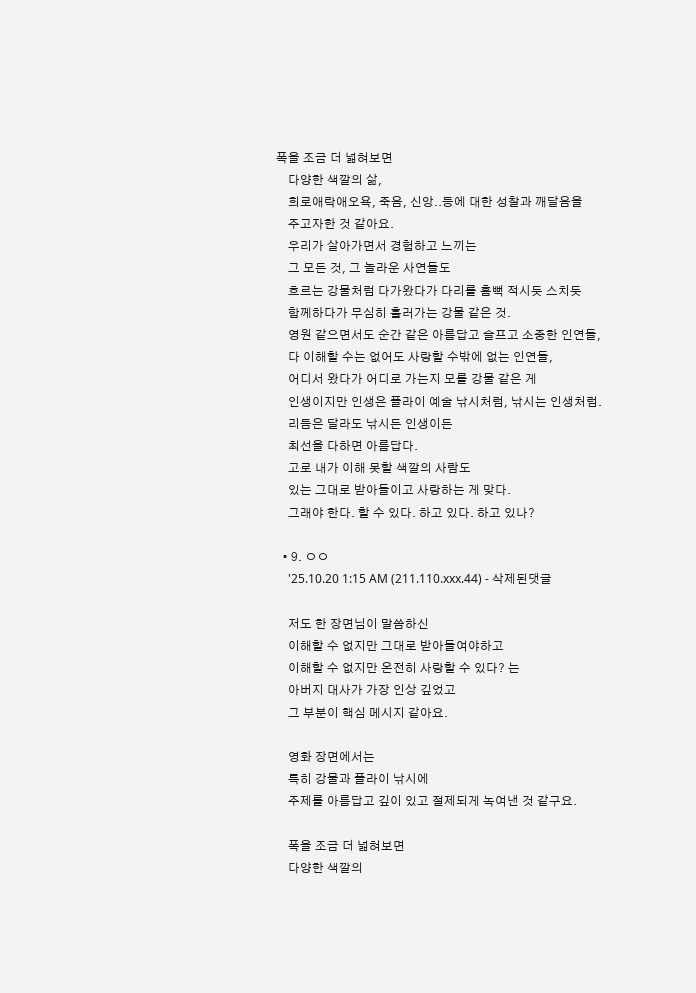폭을 조금 더 넓혀보면
    다양한 색깔의 삶,
    희로애락애오욕, 죽음, 신앙..등에 대한 성찰과 깨달음을
    주고자한 것 같아요.
    우리가 살아가면서 경험하고 느끼는
    그 모든 것, 그 놀라운 사연들도
    흐르는 강물처럼 다가왔다가 다리를 흠뻑 적시듯 스치듯
    함께하다가 무심히 흘러가는 강물 같은 것.
    영원 같으면서도 순간 같은 아름답고 슬프고 소중한 인연들,
    다 이해할 수는 없어도 사랑할 수밖에 없는 인연들,
    어디서 왔다가 어디로 가는지 모를 강물 같은 게
    인생이지만 인생은 플라이 예술 낚시처럼, 낚시는 인생처럼.
    리듬은 달라도 낚시든 인생이든
    최선을 다하면 아름답다.
    고로 내가 이해 못할 색깔의 사람도
    있는 그대로 받아들이고 사랑하는 게 맞다.
    그래야 한다. 할 수 있다. 하고 있다. 하고 있나?

  • 9. ㅇㅇ
    '25.10.20 1:15 AM (211.110.xxx.44) - 삭제된댓글

    저도 한 장면님이 말씀하신
    이해할 수 없지만 그대로 받아들여야하고
    이해할 수 없지만 온전히 사랑할 수 있다? 는
    아버지 대사가 가장 인상 깊었고
    그 부분이 핵심 메시지 같아요.

    영화 장면에서는
    특히 강물과 플라이 낚시에
    주제를 아름답고 깊이 있고 절제되게 녹여낸 것 같구요.

    폭을 조금 더 넓혀보면
    다양한 색깔의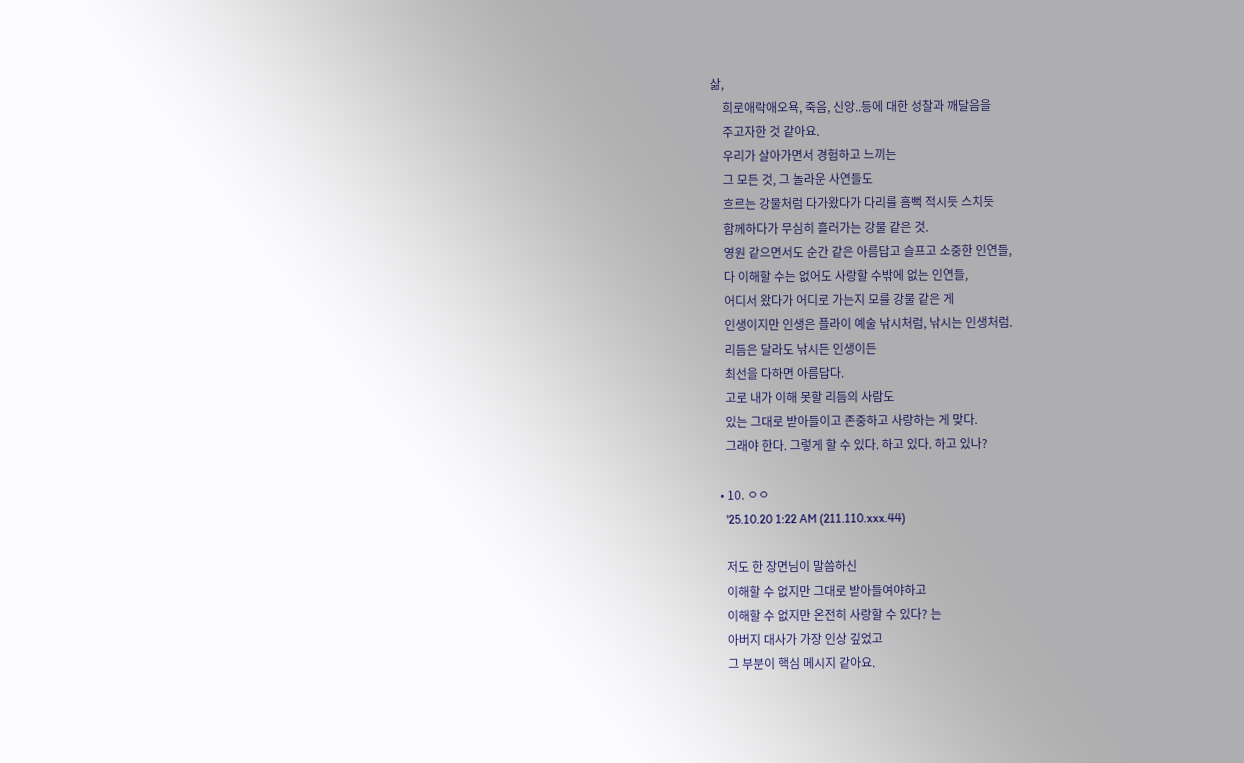삶,
    희로애락애오욕, 죽음, 신앙..등에 대한 성찰과 깨달음을
    주고자한 것 같아요.
    우리가 살아가면서 경험하고 느끼는
    그 모든 것, 그 놀라운 사연들도
    흐르는 강물처럼 다가왔다가 다리를 흠뻑 적시듯 스치듯
    함께하다가 무심히 흘러가는 강물 같은 것.
    영원 같으면서도 순간 같은 아름답고 슬프고 소중한 인연들,
    다 이해할 수는 없어도 사랑할 수밖에 없는 인연들,
    어디서 왔다가 어디로 가는지 모를 강물 같은 게
    인생이지만 인생은 플라이 예술 낚시처럼, 낚시는 인생처럼.
    리듬은 달라도 낚시든 인생이든
    최선을 다하면 아름답다.
    고로 내가 이해 못할 리듬의 사람도
    있는 그대로 받아들이고 존중하고 사랑하는 게 맞다.
    그래야 한다. 그렇게 할 수 있다. 하고 있다. 하고 있나?

  • 10. ㅇㅇ
    '25.10.20 1:22 AM (211.110.xxx.44)

    저도 한 장면님이 말씀하신
    이해할 수 없지만 그대로 받아들여야하고
    이해할 수 없지만 온전히 사랑할 수 있다? 는
    아버지 대사가 가장 인상 깊었고
    그 부분이 핵심 메시지 같아요.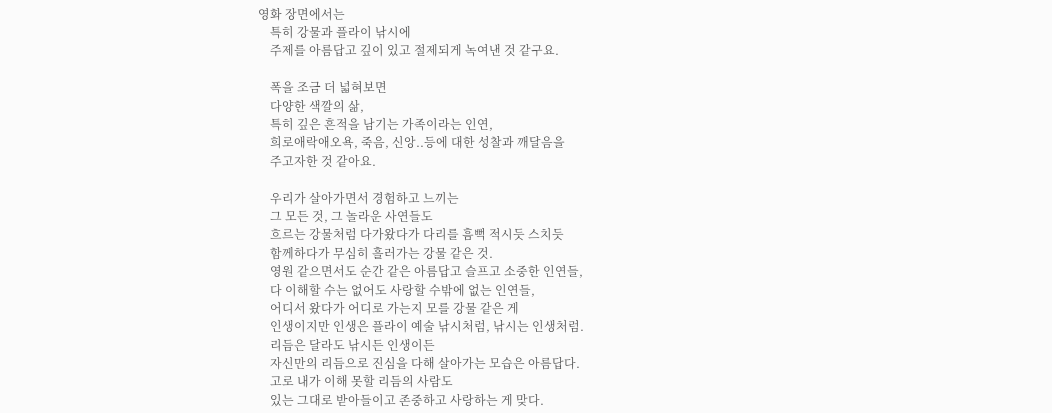영화 장면에서는
    특히 강물과 플라이 낚시에
    주제를 아름답고 깊이 있고 절제되게 녹여낸 것 같구요.

    폭을 조금 더 넓혀보면
    다양한 색깔의 삶,
    특히 깊은 흔적을 남기는 가족이라는 인연,
    희로애락애오욕, 죽음, 신앙..등에 대한 성찰과 깨달음을
    주고자한 것 같아요.

    우리가 살아가면서 경험하고 느끼는
    그 모든 것, 그 놀라운 사연들도
    흐르는 강물처럼 다가왔다가 다리를 흠뻑 적시듯 스치듯
    함께하다가 무심히 흘러가는 강물 같은 것.
    영원 같으면서도 순간 같은 아름답고 슬프고 소중한 인연들,
    다 이해할 수는 없어도 사랑할 수밖에 없는 인연들,
    어디서 왔다가 어디로 가는지 모를 강물 같은 게
    인생이지만 인생은 플라이 예술 낚시처럼, 낚시는 인생처럼.
    리듬은 달라도 낚시든 인생이든
    자신만의 리듬으로 진심을 다해 살아가는 모습은 아름답다.
    고로 내가 이해 못할 리듬의 사람도
    있는 그대로 받아들이고 존중하고 사랑하는 게 맞다.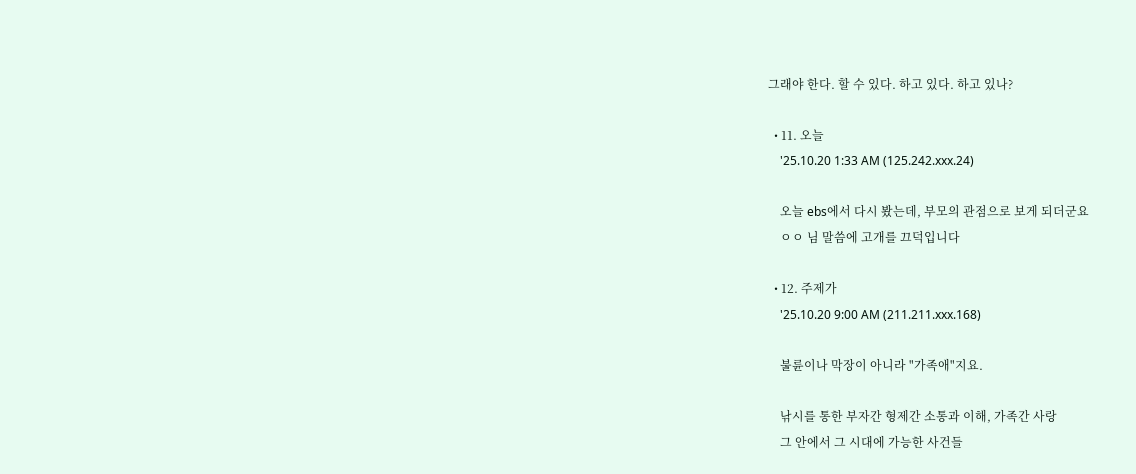그래야 한다. 할 수 있다. 하고 있다. 하고 있나?

  • 11. 오늘
    '25.10.20 1:33 AM (125.242.xxx.24)

    오늘 ebs에서 다시 봤는데, 부모의 관점으로 보게 되더군요
    ㅇㅇ 님 말씀에 고개를 끄덕입니다

  • 12. 주제가
    '25.10.20 9:00 AM (211.211.xxx.168)

    불륜이나 막장이 아니라 "가족애"지요.

    낚시를 통한 부자간 형제간 소통과 이해, 가족간 사랑
    그 안에서 그 시대에 가능한 사건들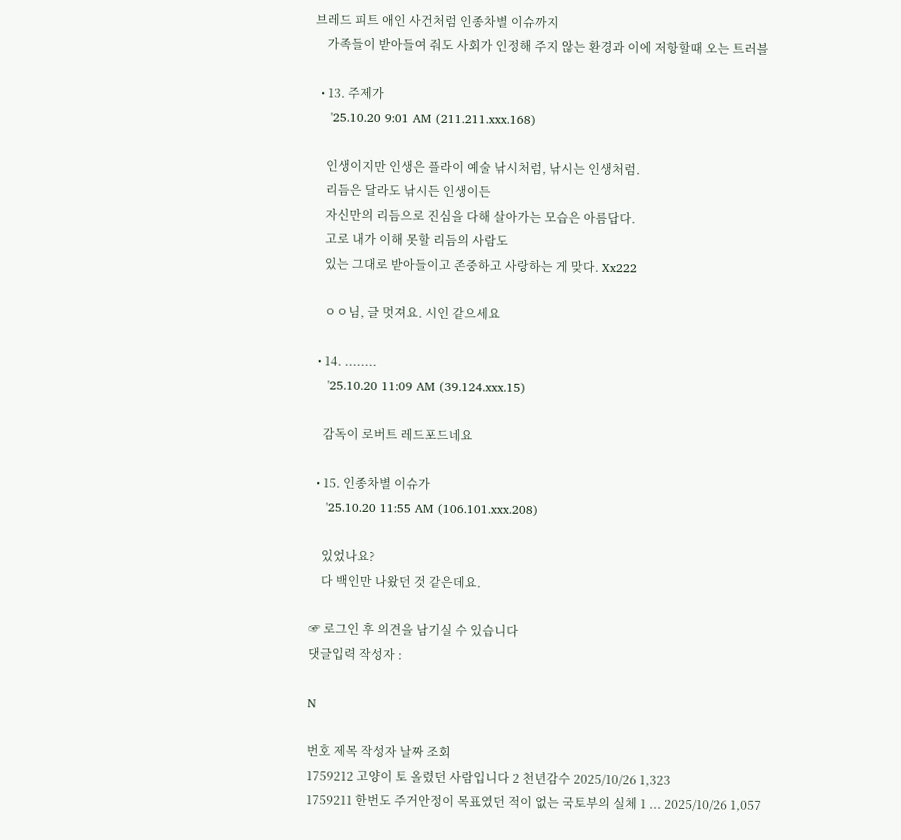브레드 피트 애인 사건처럼 인종차별 이슈까지
    가족들이 받아들여 줘도 사회가 인정해 주지 않는 환경과 이에 저항할때 오는 트러블

  • 13. 주제가
    '25.10.20 9:01 AM (211.211.xxx.168)

    인생이지만 인생은 플라이 예술 낚시처럼, 낚시는 인생처럼.
    리듬은 달라도 낚시든 인생이든
    자신만의 리듬으로 진심을 다해 살아가는 모습은 아름답다.
    고로 내가 이해 못할 리듬의 사람도
    있는 그대로 받아들이고 존중하고 사랑하는 게 맞다. Xx222

    ㅇㅇ님, 글 멋져요. 시인 같으세요

  • 14. ........
    '25.10.20 11:09 AM (39.124.xxx.15)

    감독이 로버트 레드포드네요

  • 15. 인종차별 이슈가
    '25.10.20 11:55 AM (106.101.xxx.208)

    있었나요?
    다 백인만 나왔던 것 같은데요.

☞ 로그인 후 의견을 남기실 수 있습니다
댓글입력 작성자 :

N

번호 제목 작성자 날짜 조회
1759212 고양이 토 올렸던 사람입니다 2 천년감수 2025/10/26 1,323
1759211 한번도 주거안정이 목표였던 적이 없는 국토부의 실체 1 ... 2025/10/26 1,057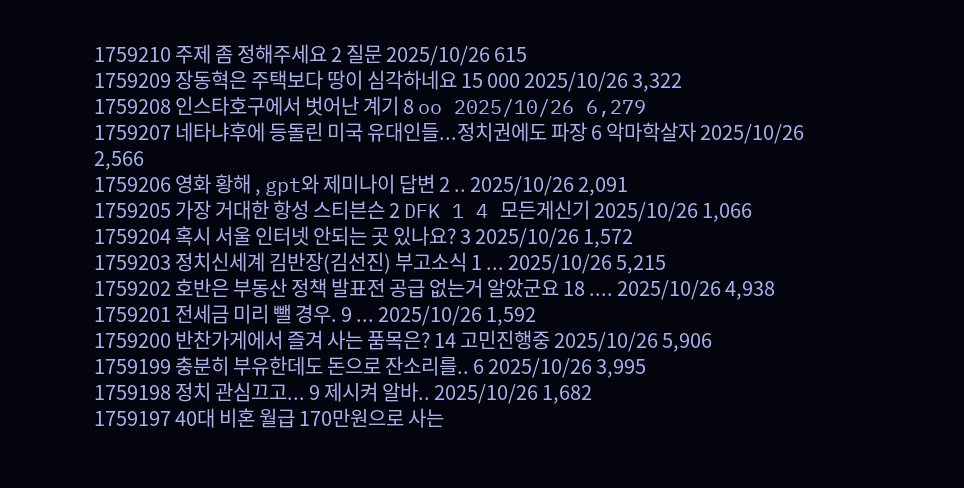1759210 주제 좀 정해주세요 2 질문 2025/10/26 615
1759209 장동혁은 주택보다 땅이 심각하네요 15 000 2025/10/26 3,322
1759208 인스타호구에서 벗어난 계기 8 oo 2025/10/26 6,279
1759207 네타냐후에 등돌린 미국 유대인들...정치권에도 파장 6 악마학살자 2025/10/26 2,566
1759206 영화 황해 , gpt와 제미나이 답변 2 .. 2025/10/26 2,091
1759205 가장 거대한 항성 스티븐슨 2 DFK 1 4 모든게신기 2025/10/26 1,066
1759204 혹시 서울 인터넷 안되는 곳 있나요? 3 2025/10/26 1,572
1759203 정치신세계 김반장(김선진) 부고소식 1 ... 2025/10/26 5,215
1759202 호반은 부동산 정책 발표전 공급 없는거 알았군요 18 .... 2025/10/26 4,938
1759201 전세금 미리 뺄 경우. 9 ... 2025/10/26 1,592
1759200 반찬가게에서 즐겨 사는 품목은? 14 고민진행중 2025/10/26 5,906
1759199 충분히 부유한데도 돈으로 잔소리를.. 6 2025/10/26 3,995
1759198 정치 관심끄고... 9 제시켜 알바.. 2025/10/26 1,682
1759197 40대 비혼 월급 170만원으로 사는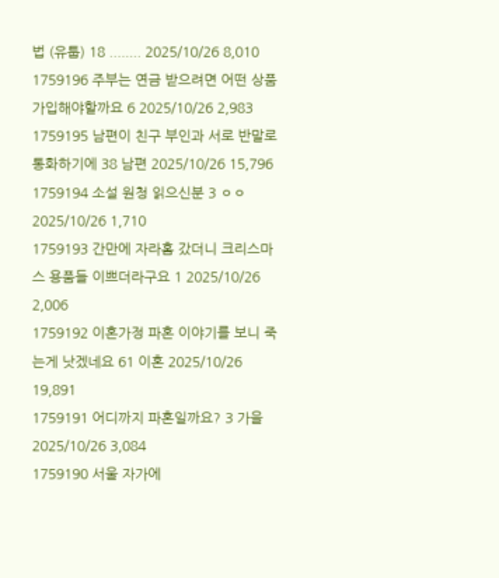법 (유툽) 18 ........ 2025/10/26 8,010
1759196 주부는 연금 받으려면 어떤 상품가입해야할까요 6 2025/10/26 2,983
1759195 남편이 친구 부인과 서로 반말로 통화하기에 38 남편 2025/10/26 15,796
1759194 소설 원청 읽으신분 3 ㅇㅇ 2025/10/26 1,710
1759193 간만에 자라홈 갔더니 크리스마스 용품들 이쁘더라구요 1 2025/10/26 2,006
1759192 이혼가정 파혼 이야기를 보니 죽는게 낫겠네요 61 이혼 2025/10/26 19,891
1759191 어디까지 파혼일까요? 3 가을 2025/10/26 3,084
1759190 서울 자가에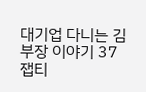대기업 다니는 김부장 이야기 37 잽티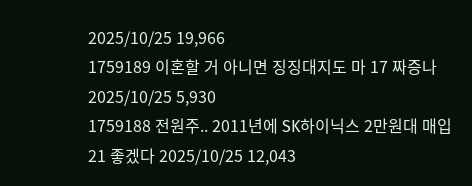2025/10/25 19,966
1759189 이혼할 거 아니면 징징대지도 마 17 짜증나 2025/10/25 5,930
1759188 전원주.. 2011년에 SK하이닉스 2만원대 매입 21 좋겠다 2025/10/25 12,043